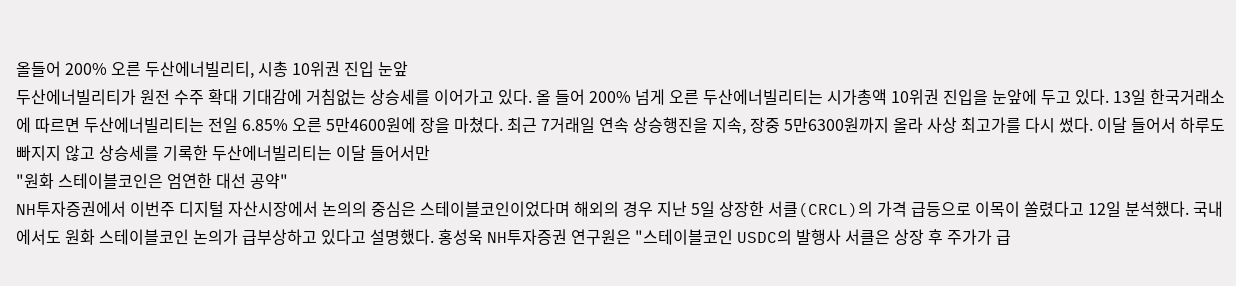올들어 200% 오른 두산에너빌리티, 시총 10위권 진입 눈앞
두산에너빌리티가 원전 수주 확대 기대감에 거침없는 상승세를 이어가고 있다. 올 들어 200% 넘게 오른 두산에너빌리티는 시가총액 10위권 진입을 눈앞에 두고 있다. 13일 한국거래소에 따르면 두산에너빌리티는 전일 6.85% 오른 5만4600원에 장을 마쳤다. 최근 7거래일 연속 상승행진을 지속, 장중 5만6300원까지 올라 사상 최고가를 다시 썼다. 이달 들어서 하루도 빠지지 않고 상승세를 기록한 두산에너빌리티는 이달 들어서만
"원화 스테이블코인은 엄연한 대선 공약"
NH투자증권에서 이번주 디지털 자산시장에서 논의의 중심은 스테이블코인이었다며 해외의 경우 지난 5일 상장한 서클(CRCL)의 가격 급등으로 이목이 쏠렸다고 12일 분석했다. 국내에서도 원화 스테이블코인 논의가 급부상하고 있다고 설명했다. 홍성욱 NH투자증권 연구원은 "스테이블코인 USDC의 발행사 서클은 상장 후 주가가 급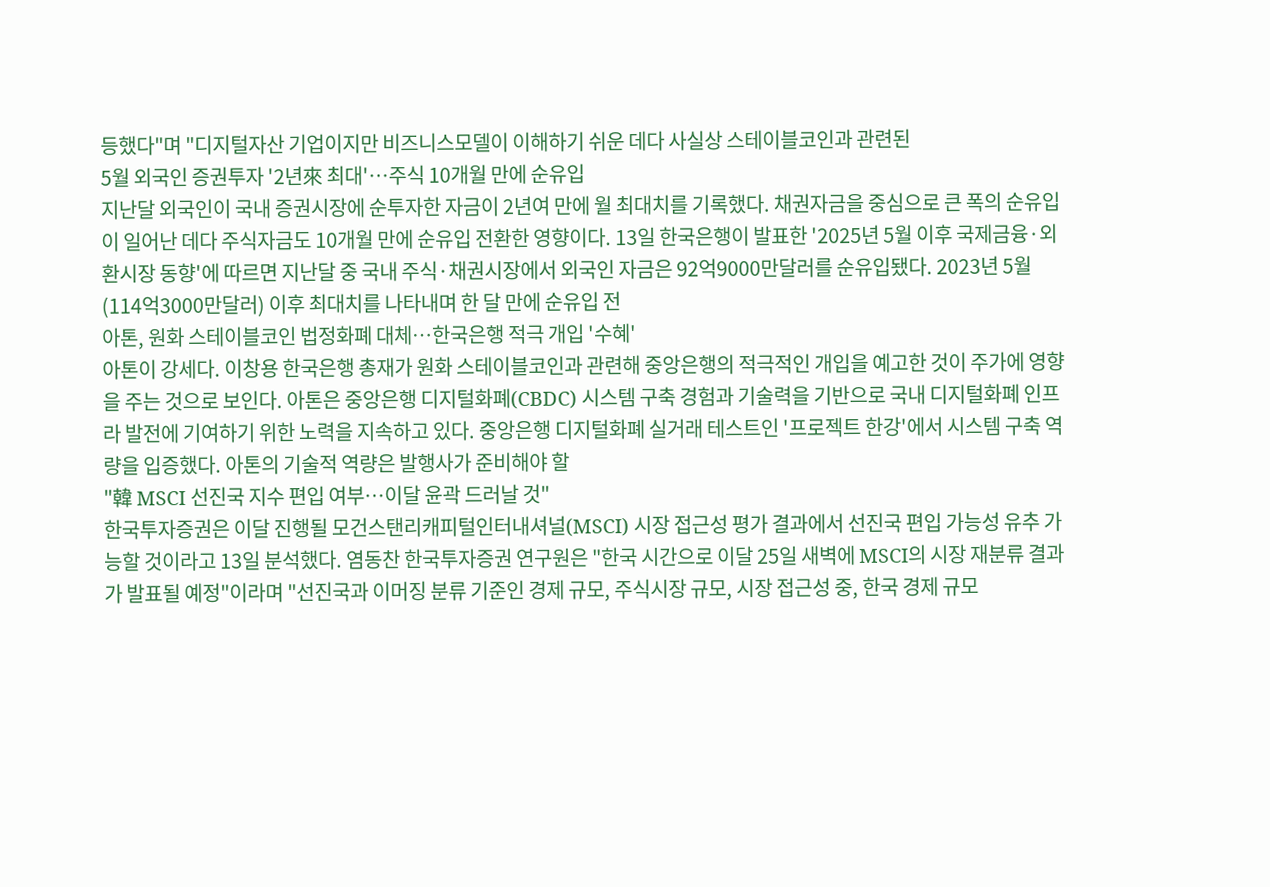등했다"며 "디지털자산 기업이지만 비즈니스모델이 이해하기 쉬운 데다 사실상 스테이블코인과 관련된
5월 외국인 증권투자 '2년來 최대'…주식 10개월 만에 순유입
지난달 외국인이 국내 증권시장에 순투자한 자금이 2년여 만에 월 최대치를 기록했다. 채권자금을 중심으로 큰 폭의 순유입이 일어난 데다 주식자금도 10개월 만에 순유입 전환한 영향이다. 13일 한국은행이 발표한 '2025년 5월 이후 국제금융·외환시장 동향'에 따르면 지난달 중 국내 주식·채권시장에서 외국인 자금은 92억9000만달러를 순유입됐다. 2023년 5월(114억3000만달러) 이후 최대치를 나타내며 한 달 만에 순유입 전
아톤, 원화 스테이블코인 법정화폐 대체…한국은행 적극 개입 '수혜'
아톤이 강세다. 이창용 한국은행 총재가 원화 스테이블코인과 관련해 중앙은행의 적극적인 개입을 예고한 것이 주가에 영향을 주는 것으로 보인다. 아톤은 중앙은행 디지털화폐(CBDC) 시스템 구축 경험과 기술력을 기반으로 국내 디지털화폐 인프라 발전에 기여하기 위한 노력을 지속하고 있다. 중앙은행 디지털화폐 실거래 테스트인 '프로젝트 한강'에서 시스템 구축 역량을 입증했다. 아톤의 기술적 역량은 발행사가 준비해야 할
"韓 MSCI 선진국 지수 편입 여부…이달 윤곽 드러날 것"
한국투자증권은 이달 진행될 모건스탠리캐피털인터내셔널(MSCI) 시장 접근성 평가 결과에서 선진국 편입 가능성 유추 가능할 것이라고 13일 분석했다. 염동찬 한국투자증권 연구원은 "한국 시간으로 이달 25일 새벽에 MSCI의 시장 재분류 결과가 발표될 예정"이라며 "선진국과 이머징 분류 기준인 경제 규모, 주식시장 규모, 시장 접근성 중, 한국 경제 규모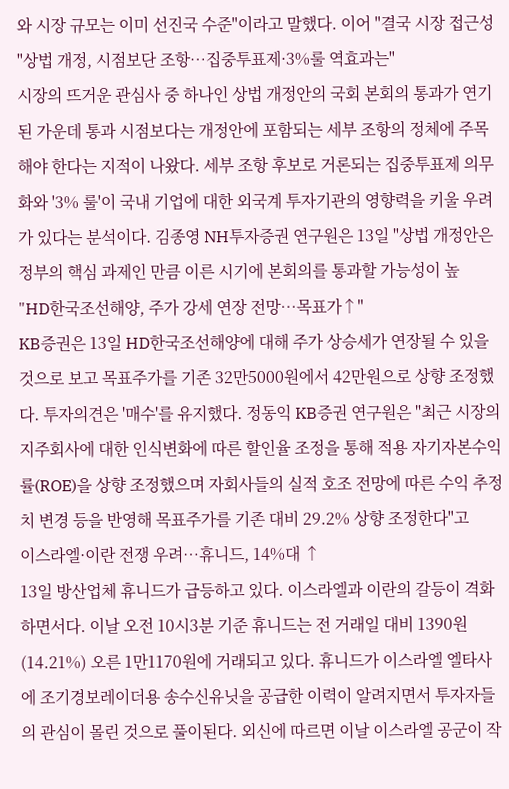와 시장 규모는 이미 선진국 수준"이라고 말했다. 이어 "결국 시장 접근성
"상법 개정, 시점보단 조항…집중투표제·3%룰 역효과는"
시장의 뜨거운 관심사 중 하나인 상법 개정안의 국회 본회의 통과가 연기된 가운데 통과 시점보다는 개정안에 포함되는 세부 조항의 정체에 주목해야 한다는 지적이 나왔다. 세부 조항 후보로 거론되는 집중투표제 의무화와 '3% 룰'이 국내 기업에 대한 외국계 투자기관의 영향력을 키울 우려가 있다는 분석이다. 김종영 NH투자증권 연구원은 13일 "상법 개정안은 정부의 핵심 과제인 만큼 이른 시기에 본회의를 통과할 가능성이 높
"HD한국조선해양, 주가 강세 연장 전망…목표가↑"
KB증권은 13일 HD한국조선해양에 대해 주가 상승세가 연장될 수 있을 것으로 보고 목표주가를 기존 32만5000원에서 42만원으로 상향 조정했다. 투자의견은 '매수'를 유지했다. 정동익 KB증권 연구원은 "최근 시장의 지주회사에 대한 인식변화에 따른 할인율 조정을 통해 적용 자기자본수익률(ROE)을 상향 조정했으며 자회사들의 실적 호조 전망에 따른 수익 추정치 변경 등을 반영해 목표주가를 기존 대비 29.2% 상향 조정한다"고
이스라엘·이란 전쟁 우려…휴니드, 14%대 ↑
13일 방산업체 휴니드가 급등하고 있다. 이스라엘과 이란의 갈등이 격화하면서다. 이날 오전 10시3분 기준 휴니드는 전 거래일 대비 1390원(14.21%) 오른 1만1170원에 거래되고 있다. 휴니드가 이스라엘 엘타사에 조기경보레이더용 송수신유닛을 공급한 이력이 알려지면서 투자자들의 관심이 몰린 것으로 풀이된다. 외신에 따르면 이날 이스라엘 공군이 작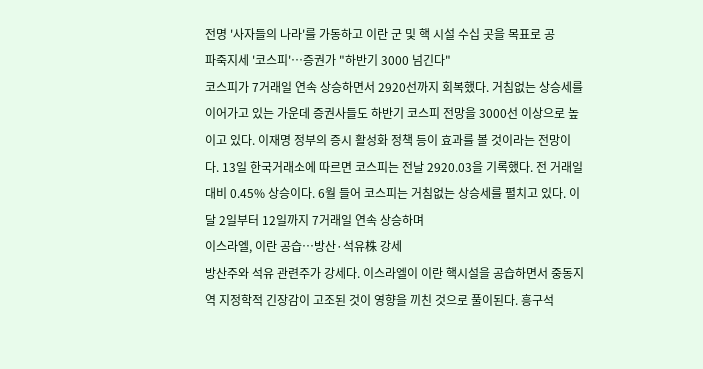전명 '사자들의 나라'를 가동하고 이란 군 및 핵 시설 수십 곳을 목표로 공
파죽지세 '코스피'…증권가 "하반기 3000 넘긴다"
코스피가 7거래일 연속 상승하면서 2920선까지 회복했다. 거침없는 상승세를 이어가고 있는 가운데 증권사들도 하반기 코스피 전망을 3000선 이상으로 높이고 있다. 이재명 정부의 증시 활성화 정책 등이 효과를 볼 것이라는 전망이다. 13일 한국거래소에 따르면 코스피는 전날 2920.03을 기록했다. 전 거래일 대비 0.45% 상승이다. 6월 들어 코스피는 거침없는 상승세를 펼치고 있다. 이달 2일부터 12일까지 7거래일 연속 상승하며
이스라엘, 이란 공습…방산·석유株 강세
방산주와 석유 관련주가 강세다. 이스라엘이 이란 핵시설을 공습하면서 중동지역 지정학적 긴장감이 고조된 것이 영향을 끼친 것으로 풀이된다. 흥구석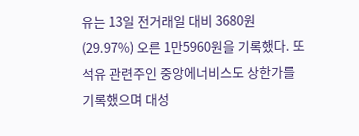유는 13일 전거래일 대비 3680원(29.97%) 오른 1만5960원을 기록했다. 또 석유 관련주인 중앙에너비스도 상한가를 기록했으며 대성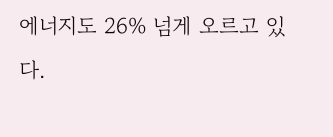에너지도 26% 넘게 오르고 있다.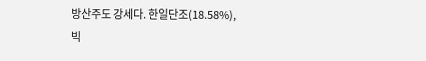방산주도 강세다. 한일단조(18.58%), 빅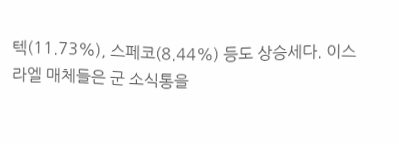텍(11.73%), 스페코(8.44%) 등도 상승세다. 이스라엘 매체들은 군 소식통을